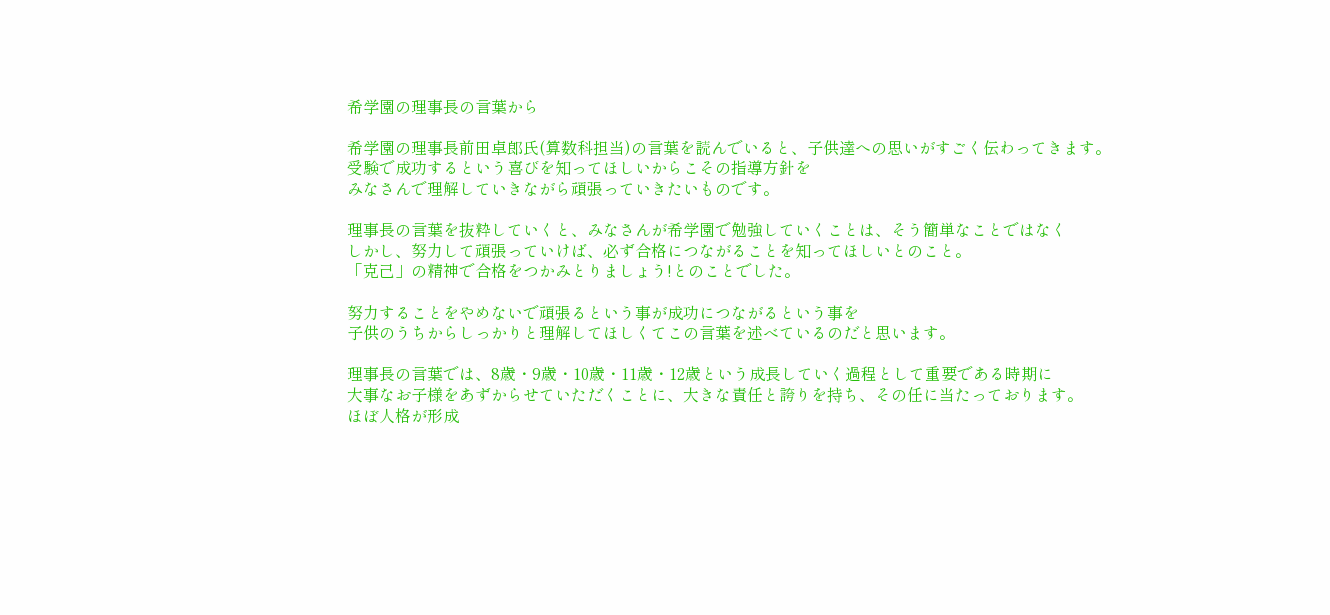希学園の理事長の言葉から

希学園の理事長前田卓郎氏(算数科担当)の言葉を読んでいると、子供達への思いがすごく伝わってきます。
受験で成功するという喜びを知ってほしいからこその指導方針を
みなさんで理解していきながら頑張っていきたいものです。

理事長の言葉を抜粋していくと、みなさんが希学園で勉強していくことは、そう簡単なことではなく
しかし、努力して頑張っていけば、必ず合格につながることを知ってほしいとのこと。
「克己」の精神で合格をつかみとりましょう!とのことでした。

努力することをやめないで頑張るという事が成功につながるという事を
子供のうちからしっかりと理解してほしくてこの言葉を述べているのだと思います。

理事長の言葉では、8歳・9歳・10歳・11歳・12歳という成長していく過程として重要である時期に
大事なお子様をあずからせていただくことに、大きな責任と誇りを持ち、その任に当たっております。
ほぼ人格が形成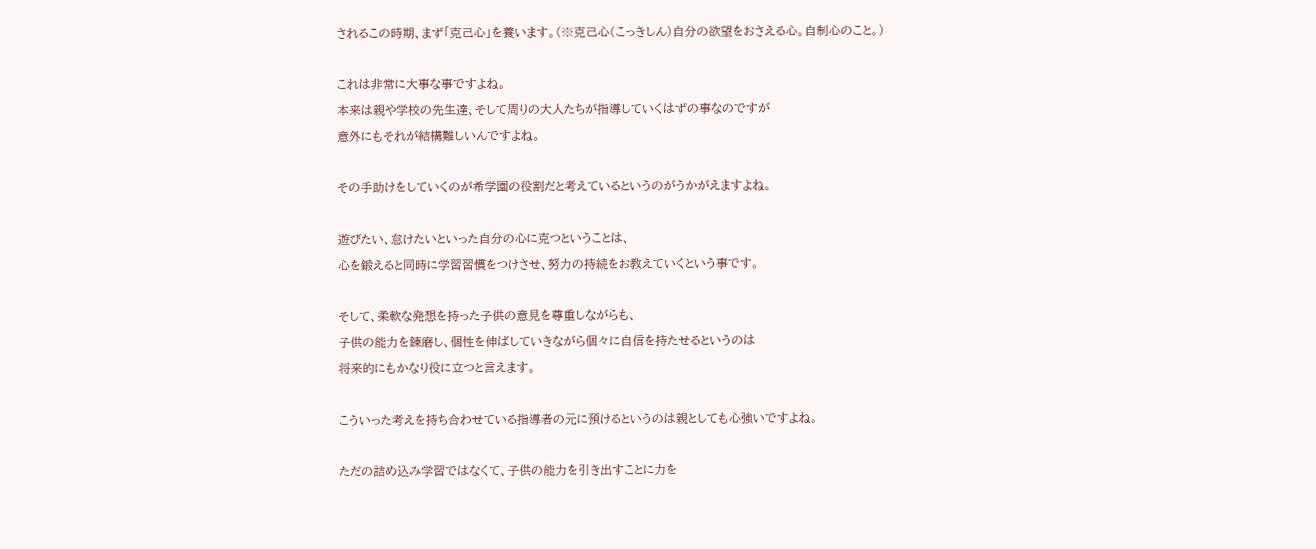されるこの時期、まず「克己心」を養います。(※克己心(こっきしん)自分の欲望をおさえる心。自制心のこと。)

これは非常に大事な事ですよね。
本来は親や学校の先生達、そして周りの大人たちが指導していくはずの事なのですが
意外にもそれが結構難しいんですよね。

その手助けをしていくのが希学園の役割だと考えているというのがうかがえますよね。

遊びたい、怠けたいといった自分の心に克つということは、
心を鍛えると同時に学習習慣をつけさせ、努力の持続をお教えていくという事です。

そして、柔軟な発想を持った子供の意見を尊重しながらも、
子供の能力を錬磨し、個性を伸ばしていきながら個々に自信を持たせるというのは
将来的にもかなり役に立つと言えます。

こういった考えを持ち合わせている指導者の元に預けるというのは親としても心強いですよね。

ただの詰め込み学習ではなくて、子供の能力を引き出すことに力を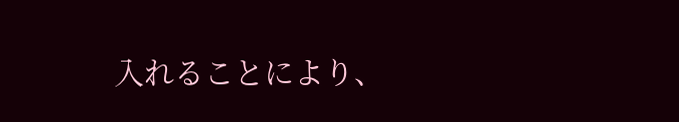入れることにより、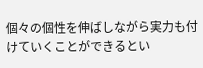個々の個性を伸ばしながら実力も付けていくことができるとい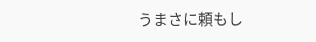うまさに頼もし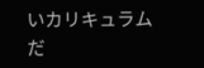いカリキュラムだ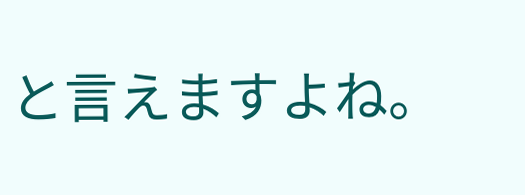と言えますよね。